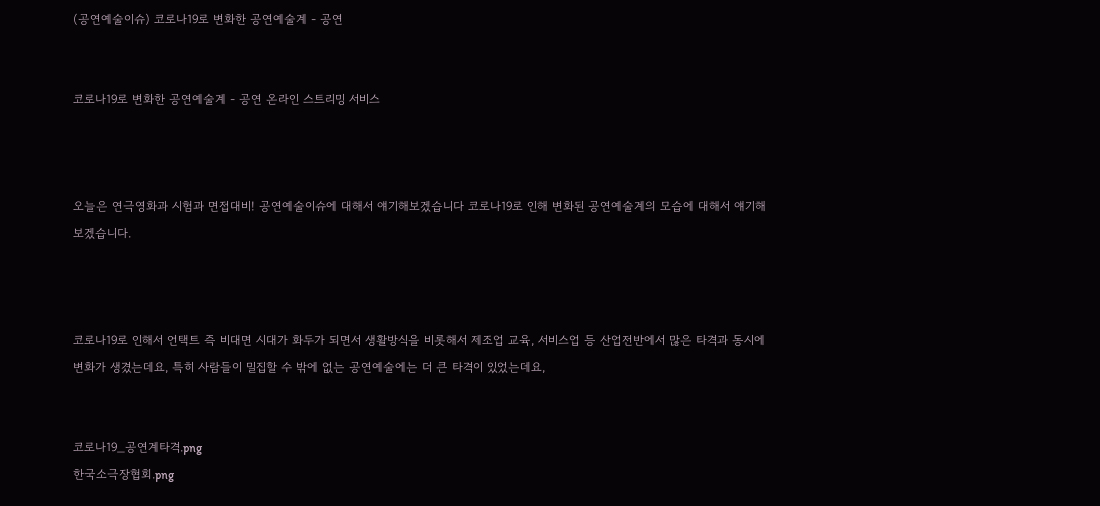(공연예술이슈) 코로나19로 변화한 공연예술계 - 공연


코로나19로 변화한 공연예술계 - 공연 온라인 스트리밍 서비스



오늘은 연극영화과 시험과 면접대비! 공연예술이슈에 대해서 얘기해보겠습니다 코로나19로 인해 변화된 공연예술계의 모습에 대해서 얘기해보겠습니다.



코로나19로 인해서 언택트 즉 비대면 시대가 화두가 되면서 생활방식을 비롯해서 제조업 교육, 서비스업 등 산업전반에서 많은 타격과 동시에 변화가 생겼는데요, 특히 사람들이 밀집할 수 밖에 없는 공연예술에는 더 큰 타격이 있었는데요,


코로나19_공연계타격.png
한국소극장협회.png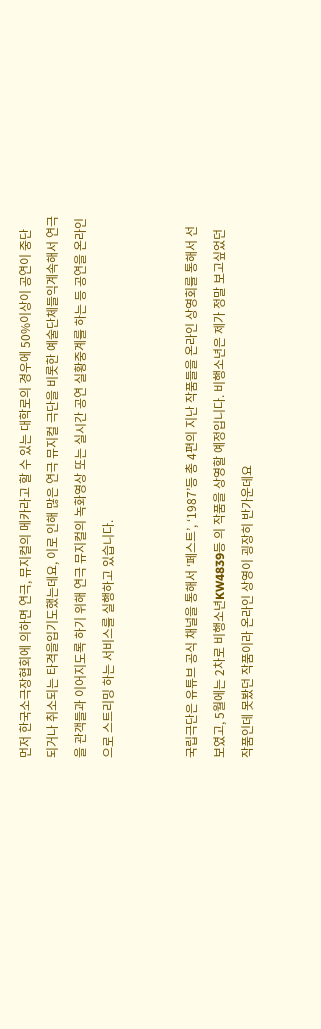먼저 한국소극장협회에 의하면 연극, 뮤지컬의 메카라고 할 수 있는 대학로의 경우에 50%이상이 공연이 중단 되거나 취소되는 타격을입기도했는데요, 이로 인해 많은 연극 뮤지컬 극단을 비롯한 예술단체들익계속해서 연극을 관객들과 이어지도록 하기 위해 연극 뮤지컬의 녹화영상 또는 실시간 공연 실황중계를 하는 등 공연을 온라인으로 스트리밍 하는 서비스를 실행하고 있습니다.


국립극단은 유튜브 공식 채널을 통해서 ‘페스트’, ‘1987’등 총 4편의 지난 작품들을 온라인 상영회를 통해서 선보였고, 5월에는 2차로 비행소년KW4839등 의 작품을 상영할 예정입니다. 비행소년은 제가 정말 보고싶었던 작품인데 못봤던 작품이라 온라인 상영이 굉장히 반가운데요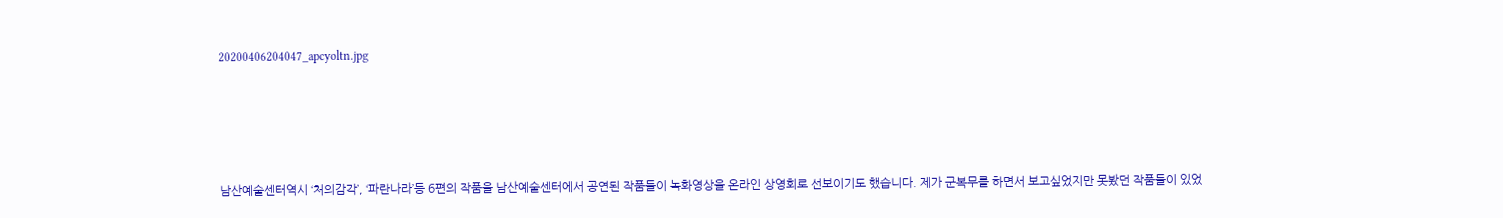20200406204047_apcyoltn.jpg




남산예술센터역시 ‘처의감각’, ‘파란나라’등 6편의 작품을 남산예술센터에서 공연된 작품들이 녹화영상을 온라인 상영회로 선보이기도 했습니다. 제가 군복무를 하면서 보고싶었지만 못봤던 작품들이 있었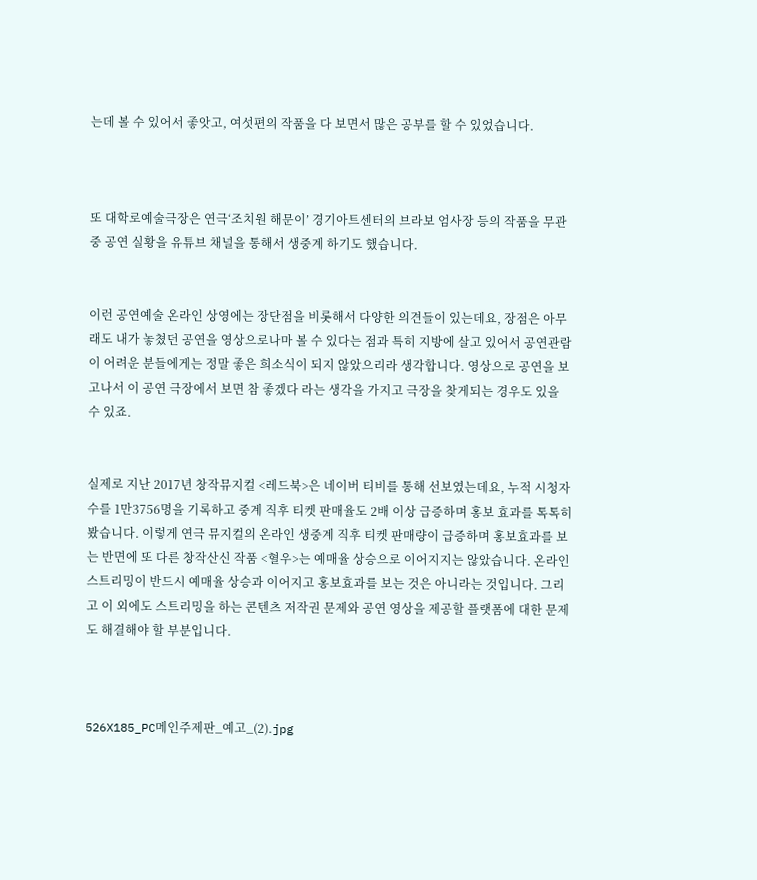는데 볼 수 있어서 좋앗고, 여섯편의 작품을 다 보면서 많은 공부를 할 수 있었습니다.



또 대학로예술극장은 연극‘조치원 해문이’ 경기아트센터의 브라보 엄사장 등의 작품을 무관중 공연 실황을 유튜브 채널을 통해서 생중계 하기도 했습니다.


이런 공연예술 온라인 상영에는 장단점을 비롯해서 다양한 의견들이 있는데요, 장점은 아무래도 내가 놓쳤던 공연을 영상으로나마 볼 수 있다는 점과 특히 지방에 살고 있어서 공연관람이 어려운 분들에게는 정말 좋은 희소식이 되지 않았으리라 생각합니다. 영상으로 공연을 보고나서 이 공연 극장에서 보면 참 좋겠다 라는 생각을 가지고 극장을 찾게되는 경우도 있을 수 있죠.


실제로 지난 2017년 창작뮤지컬 <레드북>은 네이버 티비를 통해 선보였는데요, 누적 시청자수를 1만3756명을 기록하고 중계 직후 티켓 판매율도 2배 이상 급증하며 홍보 효과를 톡톡히 봤습니다. 이렇게 연극 뮤지컬의 온라인 생중계 직후 티켓 판매량이 급증하며 홍보효과를 보는 반면에 또 다른 창작산신 작품 <혈우>는 예매율 상승으로 이어지지는 않았습니다. 온라인 스트리밍이 반드시 예매율 상승과 이어지고 홍보효과를 보는 것은 아니라는 것입니다. 그리고 이 외에도 스트리밍을 하는 콘텐츠 저작권 문제와 공연 영상을 제공할 플랫폼에 대한 문제도 해결해야 할 부분입니다.



526X185_PC메인주제판_예고_(2).jpg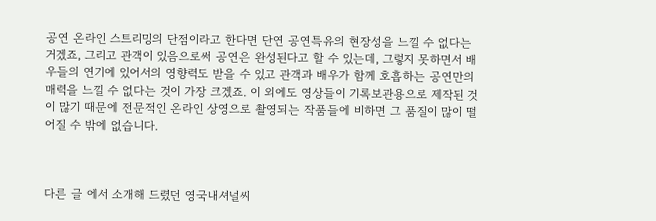공연 온라인 스트리밍의 단점이라고 한다면 단연 공연특유의 현장성을 느낄 수 없다는 거겠죠, 그리고 관객이 있음으로써 공연은 완성된다고 할 수 있는데, 그렇지 못하면서 배우들의 연기에 있어서의 영향력도 받을 수 있고 관객과 배우가 함께 호흡하는 공연만의 매력을 느낄 수 없다는 것이 가장 크겠죠. 이 외에도 영상들이 기록보관용으로 제작된 것이 많기 때문에 전문적인 온라인 상영으로 촬영되는 작품들에 비하면 그 품질이 많이 떨어질 수 밖에 없습니다.



다른 글 에서 소개해 드렸던 영국내셔널씨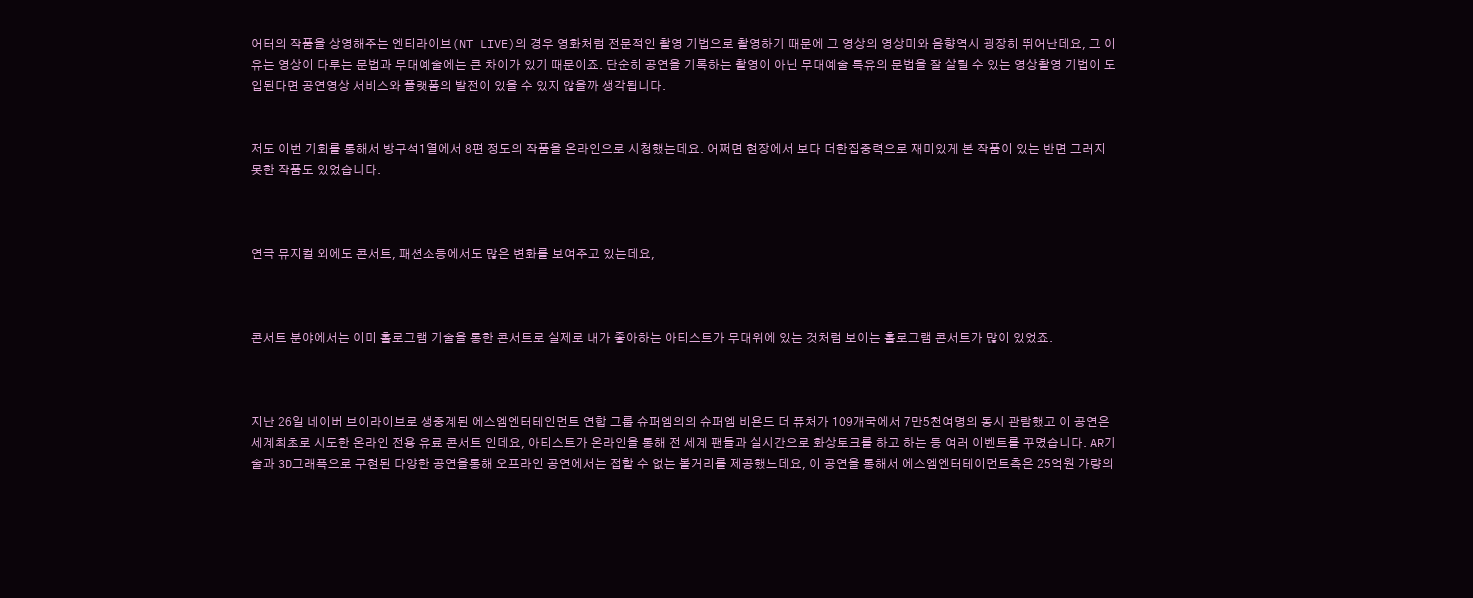어터의 작품을 상영해주는 엔티라이브(NT LIVE)의 경우 영화처럼 전문적인 촬영 기법으로 촬영하기 때문에 그 영상의 영상미와 음향역시 굉장히 뛰어난데요, 그 이유는 영상이 다루는 문법과 무대예술에는 큰 차이가 있기 때문이죠. 단순히 공연을 기록하는 촬영이 아닌 무대예술 특유의 문법을 잘 살릴 수 있는 영상촬영 기법이 도입된다면 공연영상 서비스와 플랫폼의 발전이 있을 수 있지 않을까 생각됩니다.


저도 이번 기회를 통해서 방구석1열에서 8편 정도의 작품을 온라인으로 시청했는데요. 어쩌면 현장에서 보다 더한집중력으로 재미있게 본 작품이 있는 반면 그러지 못한 작품도 있었습니다.



연극 뮤지컬 외에도 콘서트, 패션소등에서도 많은 변화를 보여주고 있는데요,



콘서트 분야에서는 이미 홀로그램 기술을 통한 콘서트로 실제로 내가 좋아하는 아티스트가 무대위에 있는 것처럼 보이는 홀로그램 콘서트가 많이 있었죠.



지난 26일 네이버 브이라이브로 생중계된 에스엠엔터테인먼트 연합 그룹 슈퍼엠의의 슈퍼엠 비욘드 더 퓨처가 109개국에서 7만5천여명의 동시 관람했고 이 공연은 세계최초로 시도한 온라인 전용 유료 콘서트 인데요, 아티스트가 온라인을 통해 전 세계 팬들과 실시간으로 화상토크를 하고 하는 등 여러 이벤트를 꾸몄습니다. AR기술과 3D그래픅으로 구현된 다양한 공연을통해 오프라인 공연에서는 접할 수 없는 볼거리를 제공했느데요, 이 공연을 통해서 에스엠엔터테이먼트측은 25억원 가량의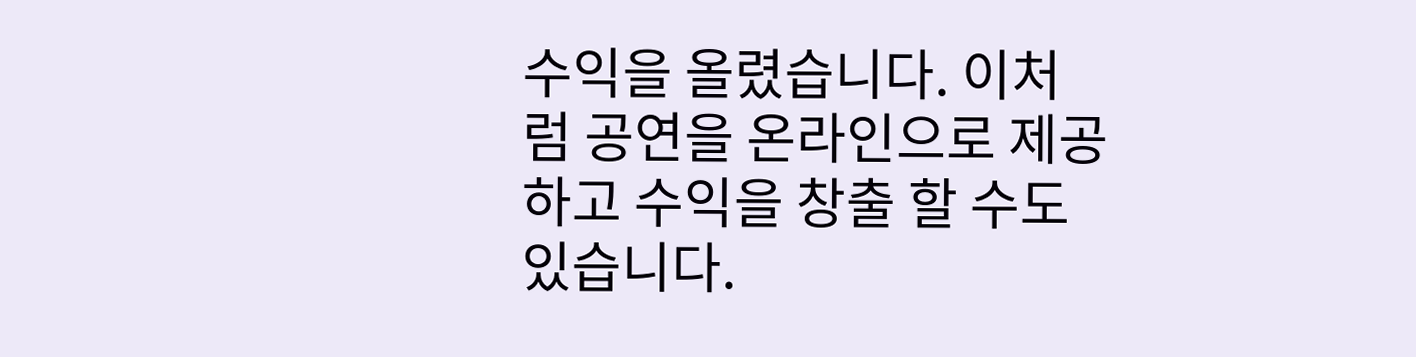수익을 올렸습니다. 이처럼 공연을 온라인으로 제공하고 수익을 창출 할 수도 있습니다.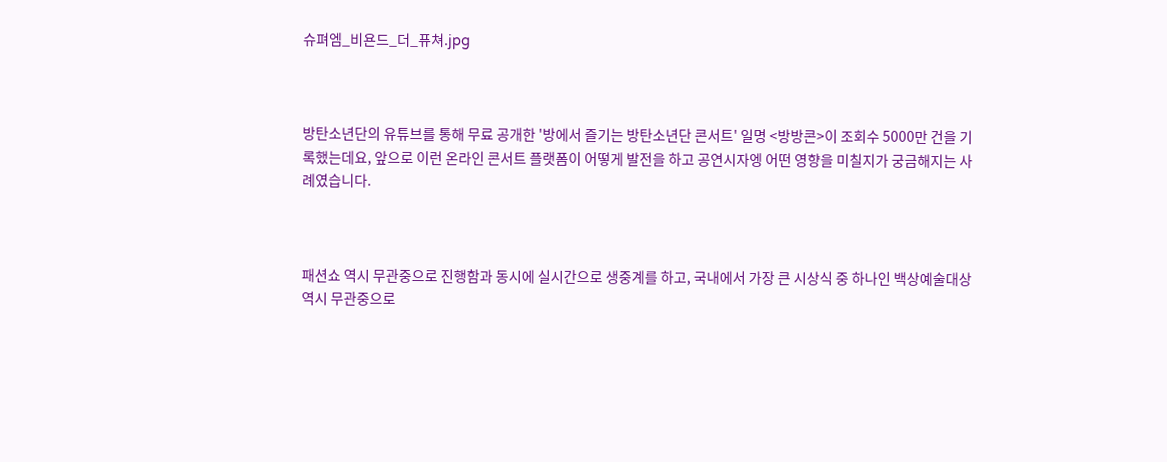슈펴엠_비욘드_더_퓨쳐.jpg



방탄소년단의 유튜브를 통해 무료 공개한 '방에서 즐기는 방탄소년단 콘서트' 일명 <방방콘>이 조회수 5000만 건을 기록했는데요, 앞으로 이런 온라인 콘서트 플랫폼이 어떻게 발전을 하고 공연시자엥 어떤 영향을 미칠지가 궁금해지는 사례였습니다.



패션쇼 역시 무관중으로 진행함과 동시에 실시간으로 생중계를 하고, 국내에서 가장 큰 시상식 중 하나인 백상예술대상역시 무관중으로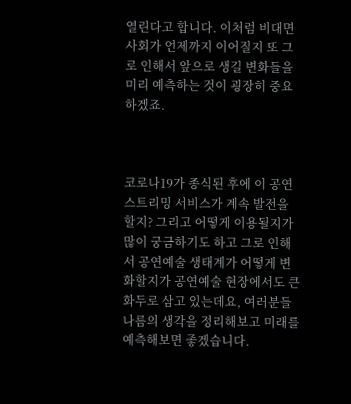열린다고 합니다. 이처럼 비대면 사회가 언제까지 이어질지 또 그로 인해서 앞으로 생길 변화들을 미리 예측하는 것이 굉장히 중요하겠죠.



코로나19가 종식된 후에 이 공연 스트리밍 서비스가 계속 발전을 할지? 그리고 어떻게 이용될지가 많이 궁금하기도 하고 그로 인해서 공연예술 생태계가 어떻게 변화할지가 공연예술 현장에서도 큰 화두로 삼고 있는데요, 여러분들 나름의 생각을 정리해보고 미래를 예측해보면 좋겠습니다.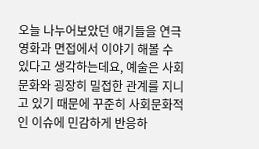오늘 나누어보았던 얘기들을 연극영화과 면접에서 이야기 해볼 수 있다고 생각하는데요, 예술은 사회 문화와 굉장히 밀접한 관계를 지니고 있기 때문에 꾸준히 사회문화적인 이슈에 민감하게 반응하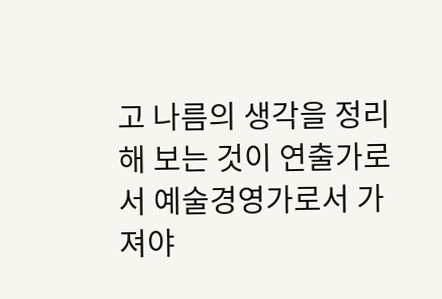고 나름의 생각을 정리해 보는 것이 연출가로서 예술경영가로서 가져야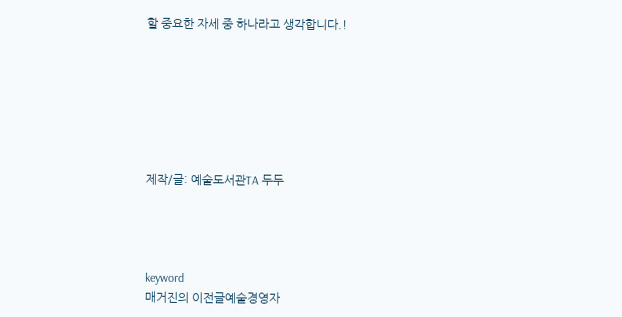할 중요한 자세 중 하나라고 생각합니다.!







제작/글: 예술도서관TA 두두




keyword
매거진의 이전글예술경영자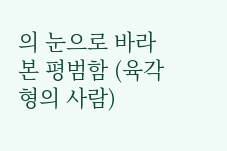의 눈으로 바라본 평범함 (육각형의 사람)